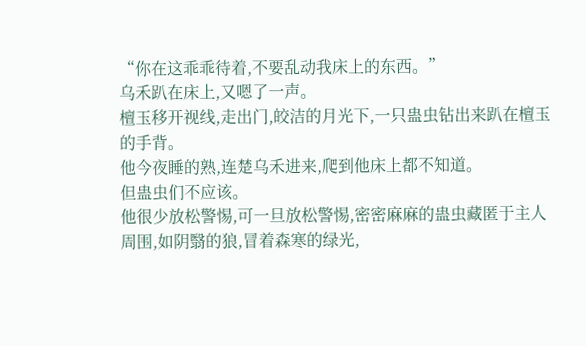“你在这乖乖待着,不要乱动我床上的东西。”
乌禾趴在床上,又嗯了一声。
檀玉移开视线,走出门,皎洁的月光下,一只蛊虫钻出来趴在檀玉的手背。
他今夜睡的熟,连楚乌禾进来,爬到他床上都不知道。
但蛊虫们不应该。
他很少放松警惕,可一旦放松警惕,密密麻麻的蛊虫藏匿于主人周围,如阴翳的狼,冒着森寒的绿光,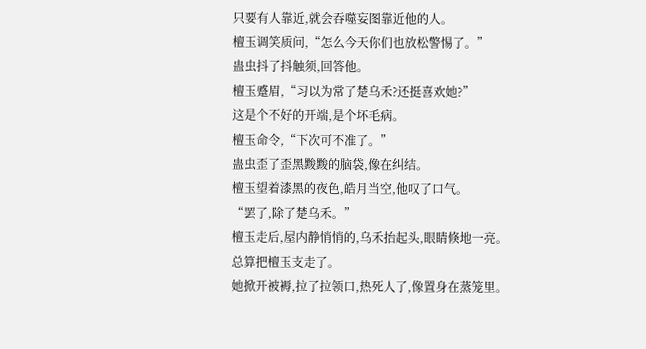只要有人靠近,就会吞噬妄图靠近他的人。
檀玉调笑质问,“怎么今天你们也放松警惕了。”
蛊虫抖了抖触须,回答他。
檀玉蹙眉,“习以为常了楚乌禾?还挺喜欢她?”
这是个不好的开端,是个坏毛病。
檀玉命令,“下次可不准了。”
蛊虫歪了歪黑黢黢的脑袋,像在纠结。
檀玉望着漆黑的夜色,皓月当空,他叹了口气。
“罢了,除了楚乌禾。”
檀玉走后,屋内静悄悄的,乌禾抬起头,眼睛倏地一亮。
总算把檀玉支走了。
她掀开被褥,拉了拉领口,热死人了,像置身在蒸笼里。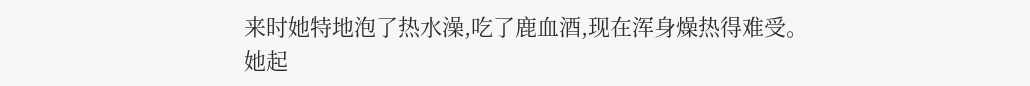来时她特地泡了热水澡,吃了鹿血酒,现在浑身燥热得难受。
她起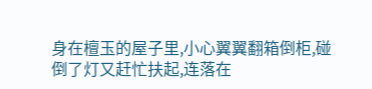身在檀玉的屋子里,小心翼翼翻箱倒柜,碰倒了灯又赶忙扶起,连落在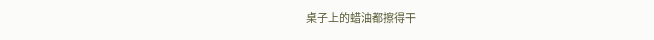桌子上的蜡油都擦得干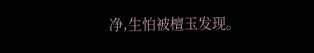净,生怕被檀玉发现。